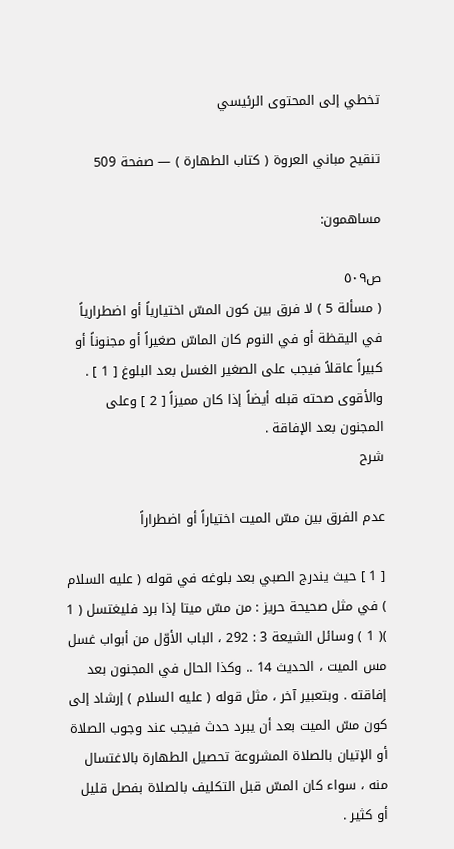تخطي إلى المحتوى الرئيسي

تنقيح مباني العروة ( كتاب الطهارة ) — صفحة 509

مساهمون:

ص٥٠٩
( مسألة 5 ) لا فرق بين كون المسّ اختيارياً أو اضطرارياً في اليقظة أو في النوم كان الماسّ صغيراً أو مجنوناً أو كبيراً عاقلاً فيجب على الصغير الغسل بعد البلوغ [ 1 ] . والأقوى صحته قبله أيضاً إذا كان مميزاً [ 2 ] وعلى المجنون بعد الإفاقة .
شرح

عدم الفرق بين مسّ الميت اختياراً أو اضطراراً

[ 1 ] حيث يندرج الصبي بعد بلوغه في قوله ( عليه السلام ) في مثل صحيحة حريز : من مسّ ميتا إذا برد فليغتسل ( 1 )( 1 ) وسائل الشيعة 3 : 292 ، الباب الأوّل من أبواب غسل مس الميت ، الحديث 14 .. وكذا الحال في المجنون بعد إفاقته . وبتعبير آخر ، مثل قوله ( عليه السلام ) إرشاد إلى كون مسّ الميت بعد أن يبرد حدث فيجب عند وجوب الصلاة أو الإتيان بالصلاة المشروعة تحصيل الطهارة بالاغتسال منه ، سواء كان المسّ قبل التكليف بالصلاة بفصل قليل أو كثير .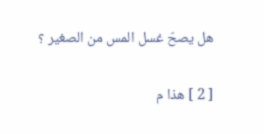هل يصحّ غسل المس من الصغير ؟

[ 2 ] هذا م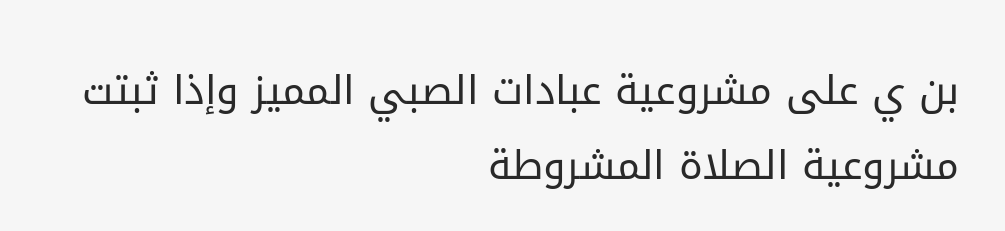بن ي على مشروعية عبادات الصبي المميز وإذا ثبتت مشروعية الصلاة المشروطة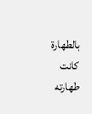بالطهارة كانت طهارته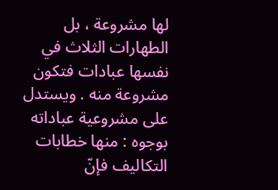لها مشروعة ، بل الطهارات الثلاث في نفسها عبادات فتكون مشروعة منه . ويستدل على مشروعية عباداته بوجوه : منها خطابات التكاليف فإنّ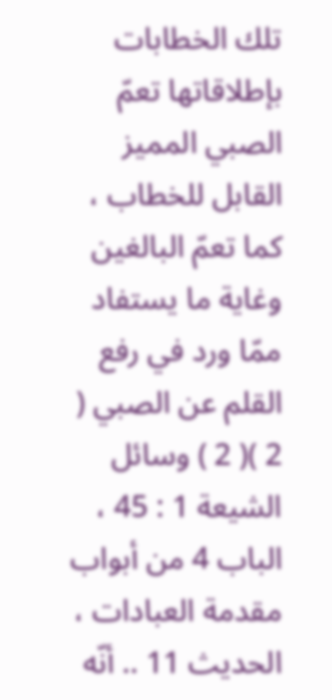تلك الخطابات بإطلاقاتها تعمّ الصبي المميز القابل للخطاب ، كما تعمّ البالغين وغاية ما يستفاد ممّا ورد في رفع القلم عن الصبي ( 2 )( 2 ) وسائل الشيعة 1 : 45 ، الباب 4 من أبواب مقدمة العبادات ، الحديث 11 .. أنّه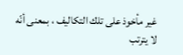غير مأخوذ على تلك التكاليف ، بمعنى أنّه لا يترتب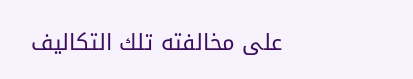على مخالفته تلك التكاليف